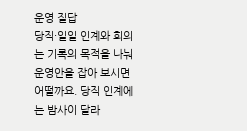운영 질답
당직·일일 인계와 회의는 기록의 목적을 나눠 운영안을 잡아 보시면 어떨까요. 당직 인계에는 밤사이 달라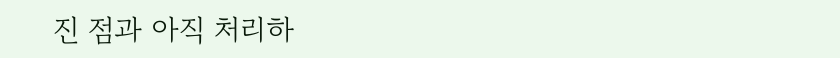진 점과 아직 처리하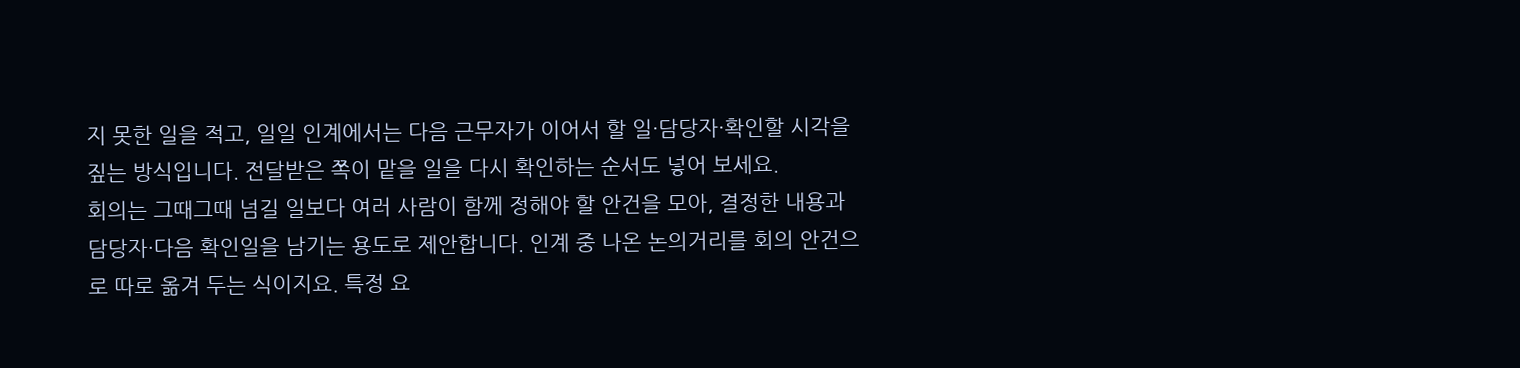지 못한 일을 적고, 일일 인계에서는 다음 근무자가 이어서 할 일·담당자·확인할 시각을 짚는 방식입니다. 전달받은 쪽이 맡을 일을 다시 확인하는 순서도 넣어 보세요.
회의는 그때그때 넘길 일보다 여러 사람이 함께 정해야 할 안건을 모아, 결정한 내용과 담당자·다음 확인일을 남기는 용도로 제안합니다. 인계 중 나온 논의거리를 회의 안건으로 따로 옮겨 두는 식이지요. 특정 요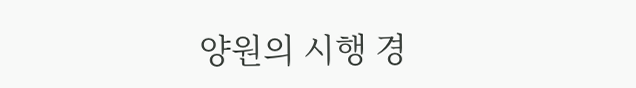양원의 시행 경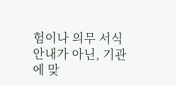험이나 의무 서식 안내가 아닌, 기관에 맞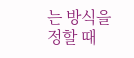는 방식을 정할 때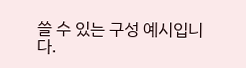쓸 수 있는 구성 예시입니다.